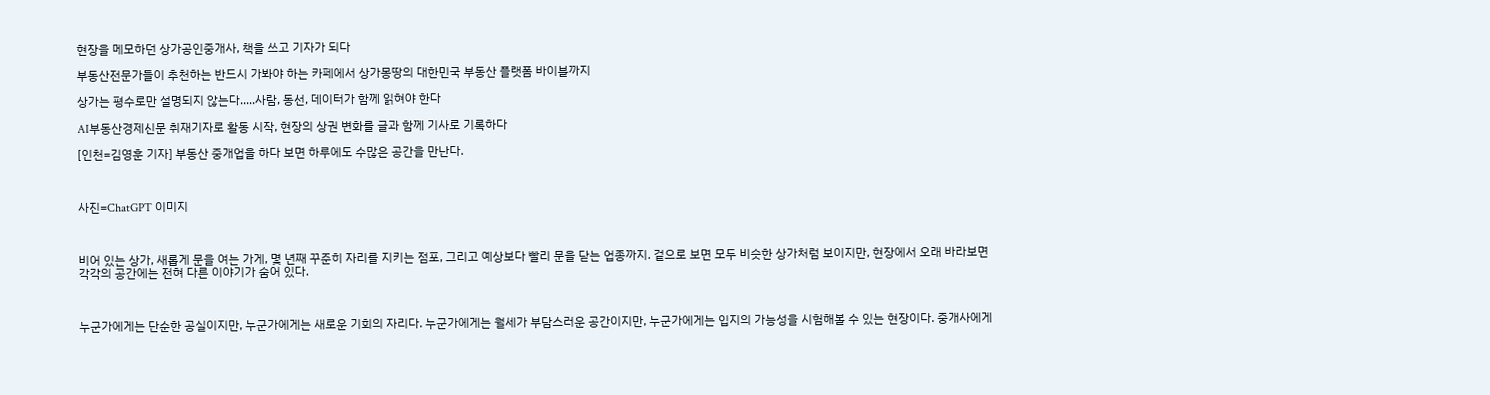현장을 메모하던 상가공인중개사, 책을 쓰고 기자가 되다

부동산전문가들이 추천하는 반드시 가봐야 하는 카페에서 상가몽땅의 대한민국 부동산 플랫폼 바이블까지

상가는 평수로만 설명되지 않는다.....사람, 동선, 데이터가 함께 읽혀야 한다

AI부동산경제신문 취재기자로 활동 시작, 현장의 상권 변화를 글과 함께 기사로 기록하다

[인천=김영훈 기자] 부동산 중개업을 하다 보면 하루에도 수많은 공간을 만난다.



사진=ChatGPT 이미지



비어 있는 상가, 새롭게 문을 여는 가게, 몇 년째 꾸준히 자리를 지키는 점포, 그리고 예상보다 빨리 문을 닫는 업종까지. 겉으로 보면 모두 비슷한 상가처럼 보이지만, 현장에서 오래 바라보면 각각의 공간에는 전혀 다른 이야기가 숨어 있다.



누군가에게는 단순한 공실이지만, 누군가에게는 새로운 기회의 자리다. 누군가에게는 월세가 부담스러운 공간이지만, 누군가에게는 입지의 가능성을 시험해볼 수 있는 현장이다. 중개사에게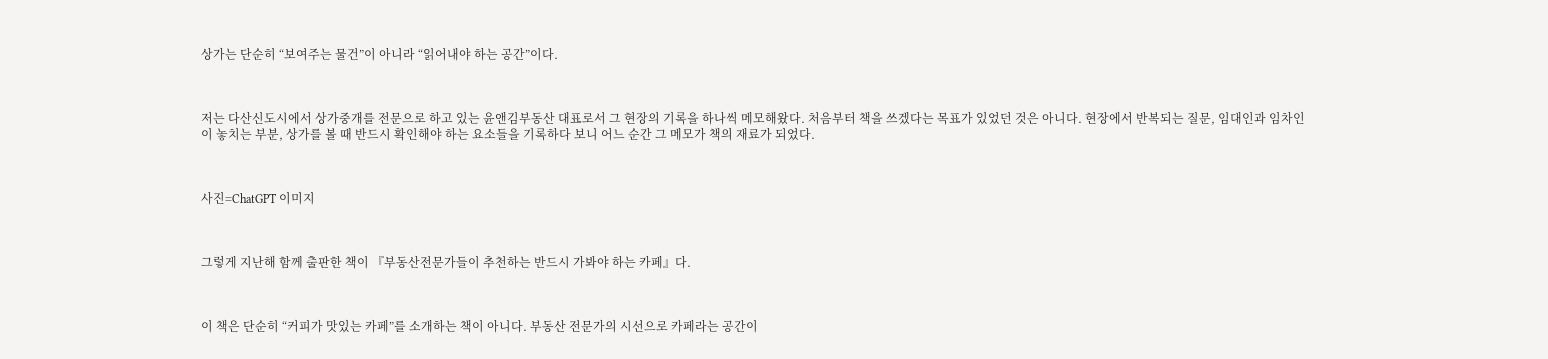상가는 단순히 “보여주는 물건”이 아니라 “읽어내야 하는 공간”이다.



저는 다산신도시에서 상가중개를 전문으로 하고 있는 윤앤김부동산 대표로서 그 현장의 기록을 하나씩 메모해왔다. 처음부터 책을 쓰겠다는 목표가 있었던 것은 아니다. 현장에서 반복되는 질문, 임대인과 임차인이 놓치는 부분, 상가를 볼 때 반드시 확인해야 하는 요소들을 기록하다 보니 어느 순간 그 메모가 책의 재료가 되었다.



사진=ChatGPT 이미지



그렇게 지난해 함께 출판한 책이 『부동산전문가들이 추천하는 반드시 가봐야 하는 카페』다.



이 책은 단순히 “커피가 맛있는 카페”를 소개하는 책이 아니다. 부동산 전문가의 시선으로 카페라는 공간이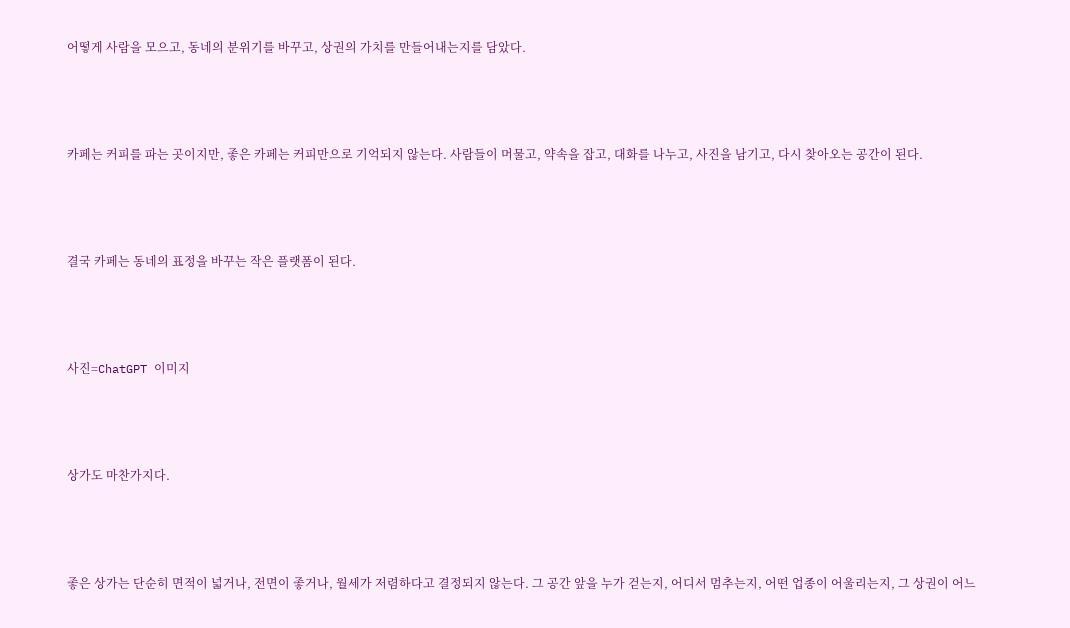어떻게 사람을 모으고, 동네의 분위기를 바꾸고, 상권의 가치를 만들어내는지를 담았다.



카페는 커피를 파는 곳이지만, 좋은 카페는 커피만으로 기억되지 않는다. 사람들이 머물고, 약속을 잡고, 대화를 나누고, 사진을 남기고, 다시 찾아오는 공간이 된다.



결국 카페는 동네의 표정을 바꾸는 작은 플랫폼이 된다.



사진=ChatGPT 이미지



상가도 마찬가지다.



좋은 상가는 단순히 면적이 넓거나, 전면이 좋거나, 월세가 저렴하다고 결정되지 않는다. 그 공간 앞을 누가 걷는지, 어디서 멈추는지, 어떤 업종이 어울리는지, 그 상권이 어느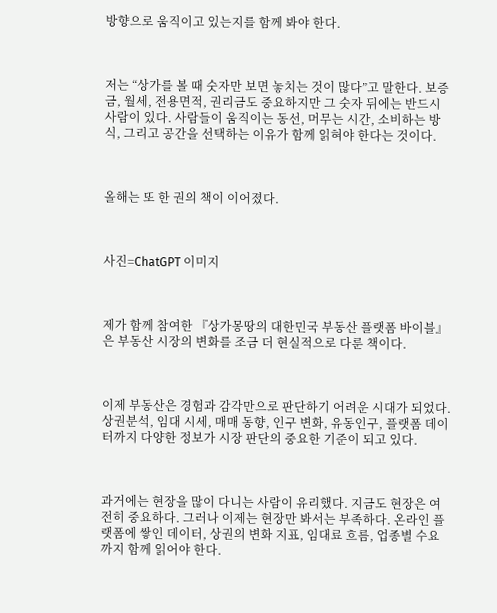방향으로 움직이고 있는지를 함께 봐야 한다.



저는 “상가를 볼 때 숫자만 보면 놓치는 것이 많다”고 말한다. 보증금, 월세, 전용면적, 권리금도 중요하지만 그 숫자 뒤에는 반드시 사람이 있다. 사람들이 움직이는 동선, 머무는 시간, 소비하는 방식, 그리고 공간을 선택하는 이유가 함께 읽혀야 한다는 것이다.



올해는 또 한 권의 책이 이어졌다.



사진=ChatGPT 이미지



제가 함께 참여한 『상가몽땅의 대한민국 부동산 플랫폼 바이블』은 부동산 시장의 변화를 조금 더 현실적으로 다룬 책이다.



이제 부동산은 경험과 감각만으로 판단하기 어려운 시대가 되었다. 상권분석, 임대 시세, 매매 동향, 인구 변화, 유동인구, 플랫폼 데이터까지 다양한 정보가 시장 판단의 중요한 기준이 되고 있다.



과거에는 현장을 많이 다니는 사람이 유리했다. 지금도 현장은 여전히 중요하다. 그러나 이제는 현장만 봐서는 부족하다. 온라인 플랫폼에 쌓인 데이터, 상권의 변화 지표, 임대료 흐름, 업종별 수요까지 함께 읽어야 한다.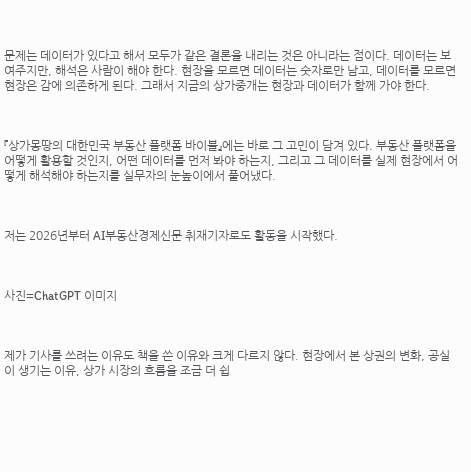문제는 데이터가 있다고 해서 모두가 같은 결론을 내리는 것은 아니라는 점이다. 데이터는 보여주지만, 해석은 사람이 해야 한다. 현장을 모르면 데이터는 숫자로만 남고, 데이터를 모르면 현장은 감에 의존하게 된다. 그래서 지금의 상가중개는 현장과 데이터가 함께 가야 한다.



『상가몽땅의 대한민국 부동산 플랫폼 바이블』에는 바로 그 고민이 담겨 있다. 부동산 플랫폼을 어떻게 활용할 것인지, 어떤 데이터를 먼저 봐야 하는지, 그리고 그 데이터를 실제 현장에서 어떻게 해석해야 하는지를 실무자의 눈높이에서 풀어냈다.



저는 2026년부터 AI부동산경제신문 취재기자로도 활동을 시작했다.



사진=ChatGPT 이미지



제가 기사를 쓰려는 이유도 책을 쓴 이유와 크게 다르지 않다. 현장에서 본 상권의 변화, 공실이 생기는 이유, 상가 시장의 흐름을 조금 더 쉽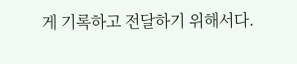게 기록하고 전달하기 위해서다.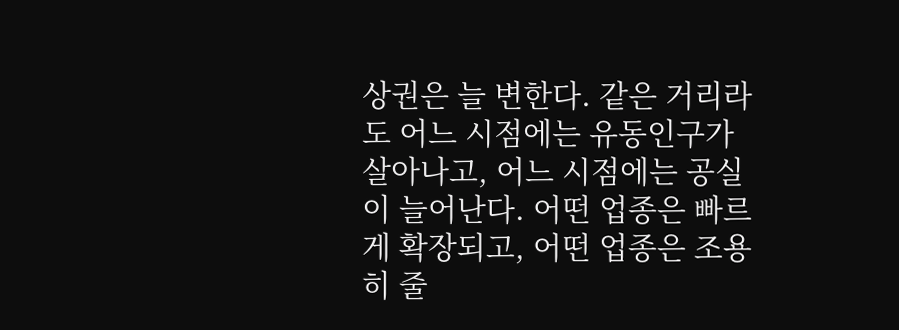상권은 늘 변한다. 같은 거리라도 어느 시점에는 유동인구가 살아나고, 어느 시점에는 공실이 늘어난다. 어떤 업종은 빠르게 확장되고, 어떤 업종은 조용히 줄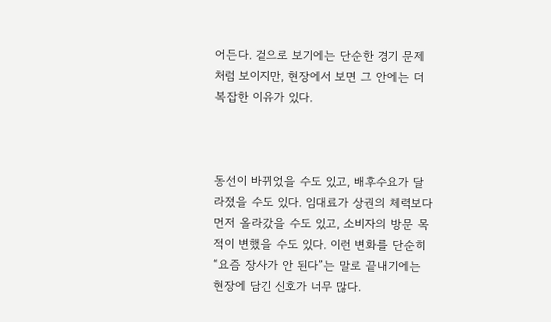어든다. 겉으로 보기에는 단순한 경기 문제처럼 보이지만, 현장에서 보면 그 안에는 더 복잡한 이유가 있다.



동선이 바뀌었을 수도 있고, 배후수요가 달라졌을 수도 있다. 임대료가 상권의 체력보다 먼저 올라갔을 수도 있고, 소비자의 방문 목적이 변했을 수도 있다. 이런 변화를 단순히 “요즘 장사가 안 된다”는 말로 끝내기에는 현장에 담긴 신호가 너무 많다.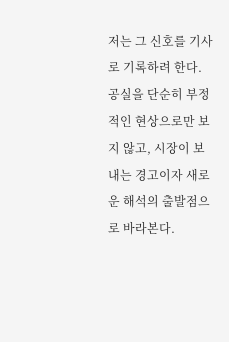저는 그 신호를 기사로 기록하려 한다. 공실을 단순히 부정적인 현상으로만 보지 않고, 시장이 보내는 경고이자 새로운 해석의 출발점으로 바라본다.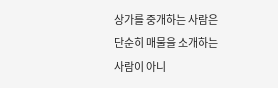상가를 중개하는 사람은 단순히 매물을 소개하는 사람이 아니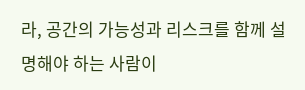라, 공간의 가능성과 리스크를 함께 설명해야 하는 사람이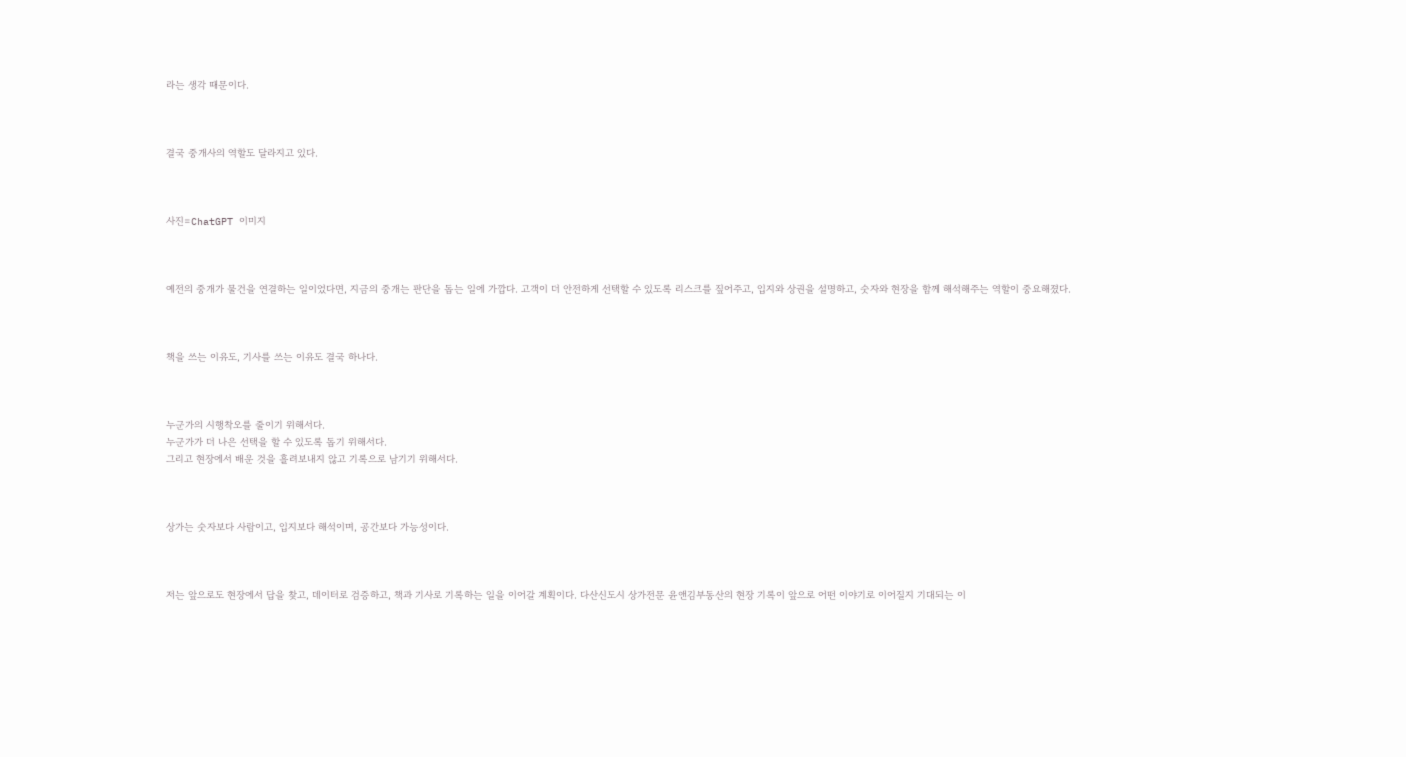라는 생각 때문이다.



결국 중개사의 역할도 달라지고 있다.



사진=ChatGPT 이미지



예전의 중개가 물건을 연결하는 일이었다면, 지금의 중개는 판단을 돕는 일에 가깝다. 고객이 더 안전하게 선택할 수 있도록 리스크를 짚어주고, 입지와 상권을 설명하고, 숫자와 현장을 함께 해석해주는 역할이 중요해졌다.



책을 쓰는 이유도, 기사를 쓰는 이유도 결국 하나다.



누군가의 시행착오를 줄이기 위해서다.
누군가가 더 나은 선택을 할 수 있도록 돕기 위해서다.
그리고 현장에서 배운 것을 흘려보내지 않고 기록으로 남기기 위해서다.



상가는 숫자보다 사람이고, 입지보다 해석이며, 공간보다 가능성이다.



저는 앞으로도 현장에서 답을 찾고, 데이터로 검증하고, 책과 기사로 기록하는 일을 이어갈 계획이다. 다산신도시 상가전문 윤앤김부동산의 현장 기록이 앞으로 어떤 이야기로 이어질지 기대되는 이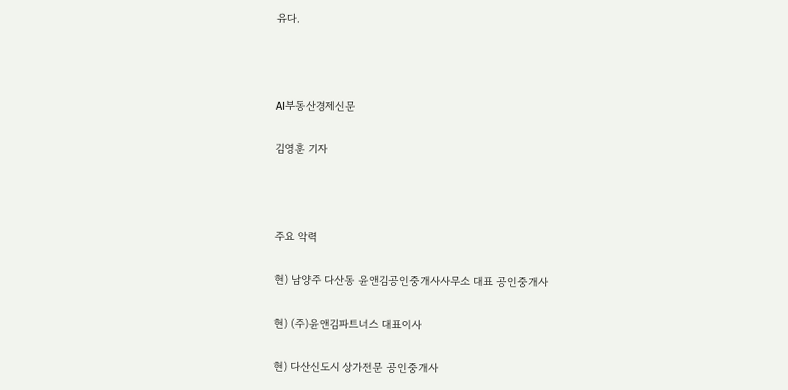유다.



AI부동산경제신문

김영훈 기자



주요 악력

현) 남양주 다산동 윤앤김공인중개사사무소 대표 공인중개사

현) (주)윤앤김파트너스 대표이사

현) 다산신도시 상가전문 공인중개사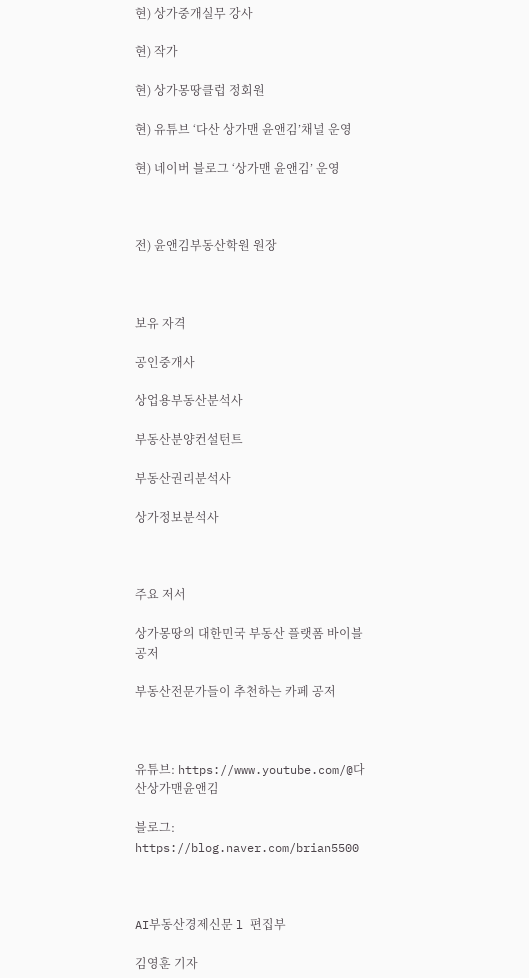현) 상가중개실무 강사

현) 작가

현) 상가몽땅클럽 정회원

현) 유튜브 ‘다산 상가맨 윤앤김’채널 운영

현) 네이버 블로그 ‘상가맨 윤앤김’ 운영



전) 윤앤김부동산학원 원장



보유 자격

공인중개사

상업용부동산분석사

부동산분양컨설턴트

부동산권리분석사

상가정보분석사



주요 저서

상가몽땅의 대한민국 부동산 플랫폼 바이블 공저

부동산전문가들이 추천하는 카페 공저



유튜브: https://www.youtube.com/@다산상가맨윤앤김

블로그: https://blog.naver.com/brian5500



AI부동산경제신문 l 편집부

김영훈 기자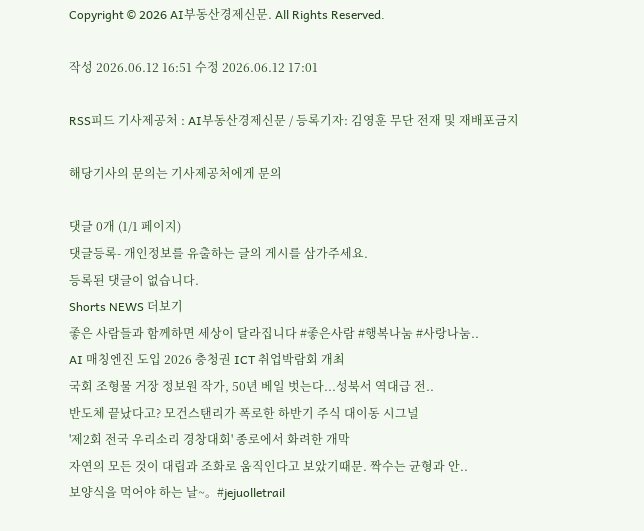Copyright © 2026 AI부동산경제신문. All Rights Reserved.

작성 2026.06.12 16:51 수정 2026.06.12 17:01

RSS피드 기사제공처 : AI부동산경제신문 / 등록기자: 김영훈 무단 전재 및 재배포금지

해당기사의 문의는 기사제공처에게 문의

댓글 0개 (1/1 페이지)
댓글등록- 개인정보를 유출하는 글의 게시를 삼가주세요.
등록된 댓글이 없습니다.
Shorts NEWS 더보기
좋은 사람들과 함께하면 세상이 달라집니다 #좋은사람 #행복나눔 #사랑나눔..
AI 매칭엔진 도입 2026 충청권 ICT 취업박람회 개최
국회 조형물 거장 정보원 작가, 50년 베일 벗는다...성북서 역대급 전..
반도체 끝났다고? 모건스탠리가 폭로한 하반기 주식 대이동 시그널
'제2회 전국 우리소리 경창대회' 종로에서 화려한 개막
자연의 모든 것이 대립과 조화로 움직인다고 보았기때문. 짝수는 균형과 안..
보양식을 먹어야 하는 날~。#jejuolletrail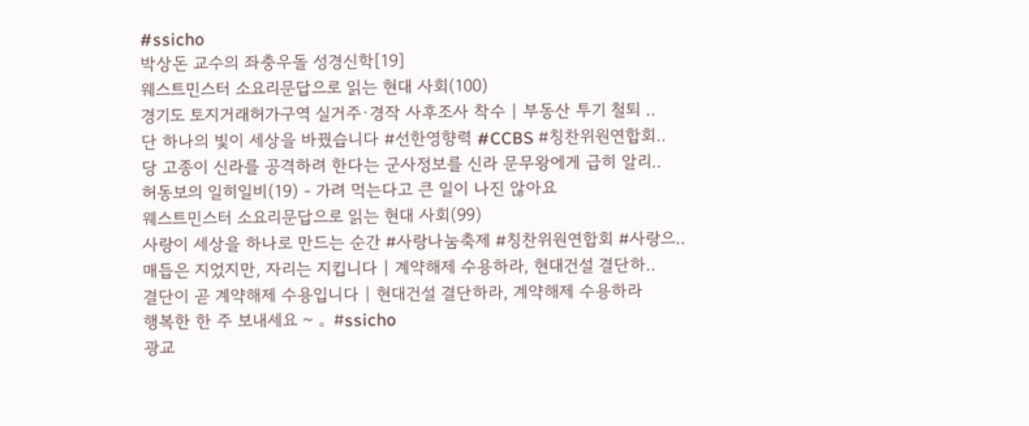#ssicho
박상돈 교수의 좌충우돌 성경신학[19]
웨스트민스터 소요리문답으로 읽는 현대 사회(100)
경기도 토지거래허가구역 실거주·경작 사후조사 착수 | 부동산 투기 철퇴 ..
단 하나의 빛이 세상을 바꿨습니다 #선한영향력 #CCBS #칭찬위원연합회..
당 고종이 신라를 공격하려 한다는 군사정보를 신라 문무왕에게 급히 알리..
허동보의 일히일비(19) - 가려 먹는다고 큰 일이 나진 않아요
웨스트민스터 소요리문답으로 읽는 현대 사회(99)
사랑이 세상을 하나로 만드는 순간 #사랑나눔축제 #칭찬위원연합회 #사랑으..
매듭은 지었지만, 자리는 지킵니다 | 계약해제 수용하라, 현대건설 결단하..
결단이 곧 계약해제 수용입니다 | 현대건설 결단하라, 계약해제 수용하라
행복한 한 주 보내세요 ~ 。#ssicho
광교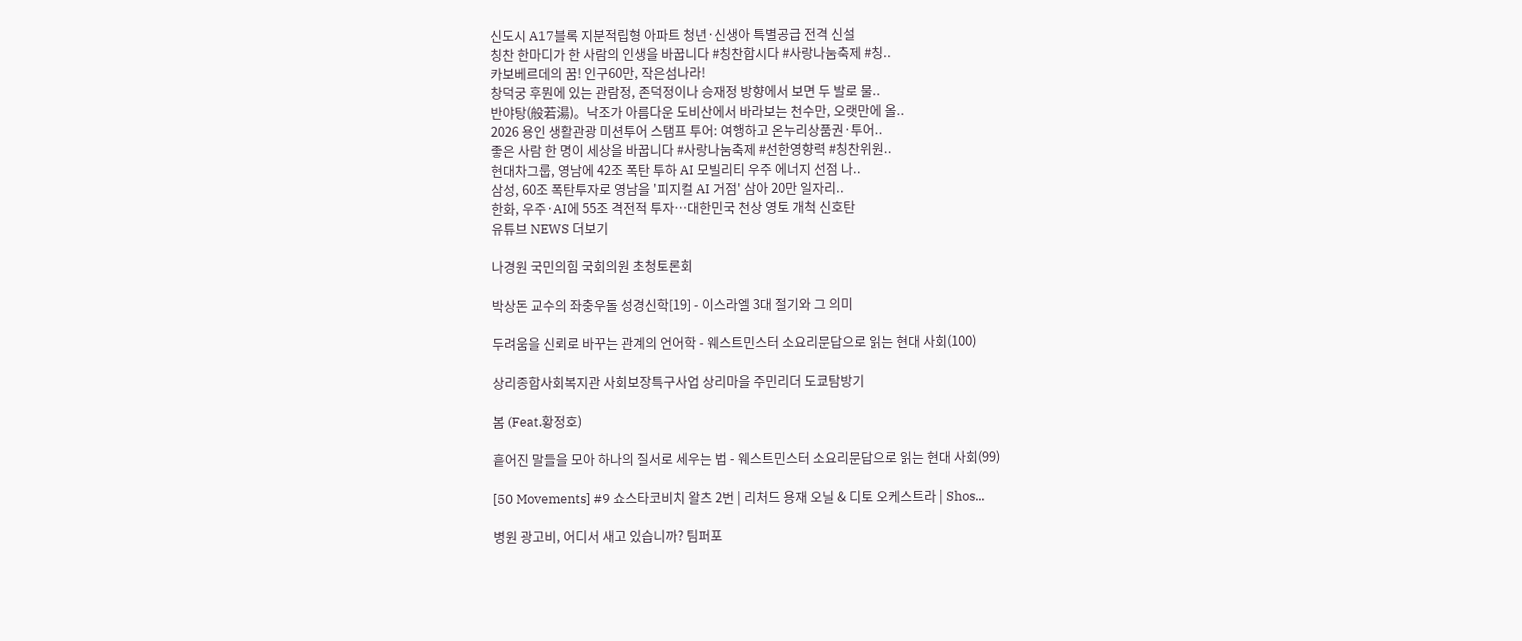신도시 A17블록 지분적립형 아파트 청년·신생아 특별공급 전격 신설
칭찬 한마디가 한 사람의 인생을 바꿉니다 #칭찬합시다 #사랑나눔축제 #칭..
카보베르데의 꿈! 인구60만, 작은섬나라!
창덕궁 후뭔에 있는 관람정, 존덕정이나 승재정 방향에서 보면 두 발로 물..
반야탕(般若湯)。낙조가 아름다운 도비산에서 바라보는 천수만, 오랫만에 올..
2026 용인 생활관광 미션투어 스탬프 투어: 여행하고 온누리상품권·투어..
좋은 사람 한 명이 세상을 바꿉니다 #사랑나눔축제 #선한영향력 #칭찬위원..
현대차그룹, 영남에 42조 폭탄 투하 AI 모빌리티 우주 에너지 선점 나..
삼성, 60조 폭탄투자로 영남을 '피지컬 AI 거점' 삼아 20만 일자리..
한화, 우주·AI에 55조 격전적 투자…대한민국 천상 영토 개척 신호탄
유튜브 NEWS 더보기

나경원 국민의힘 국회의원 초청토론회

박상돈 교수의 좌충우돌 성경신학[19] - 이스라엘 3대 절기와 그 의미

두려움을 신뢰로 바꾸는 관계의 언어학 - 웨스트민스터 소요리문답으로 읽는 현대 사회(100)

상리종합사회복지관 사회보장특구사업 상리마을 주민리더 도쿄탐방기

봄 (Feat.황정호)

흩어진 말들을 모아 하나의 질서로 세우는 법 - 웨스트민스터 소요리문답으로 읽는 현대 사회(99)

[50 Movements] #9 쇼스타코비치 왈츠 2번 | 리처드 용재 오닐 & 디토 오케스트라 | Shos...

병원 광고비, 어디서 새고 있습니까? 팀퍼포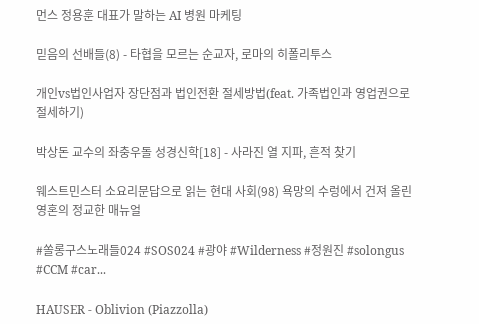먼스 정용훈 대표가 말하는 AI 병원 마케팅

믿음의 선배들(8) - 타협을 모르는 순교자, 로마의 히폴리투스

개인vs법인사업자 장단점과 법인전환 절세방법(feat. 가족법인과 영업권으로 절세하기)

박상돈 교수의 좌충우돌 성경신학[18] - 사라진 열 지파, 흔적 찾기

웨스트민스터 소요리문답으로 읽는 현대 사회(98) 욕망의 수렁에서 건져 올린 영혼의 정교한 매뉴얼

#쏠롱구스노래들024 #SOS024 #광야 #Wilderness #정원진 #solongus #CCM #car...

HAUSER - Oblivion (Piazzolla)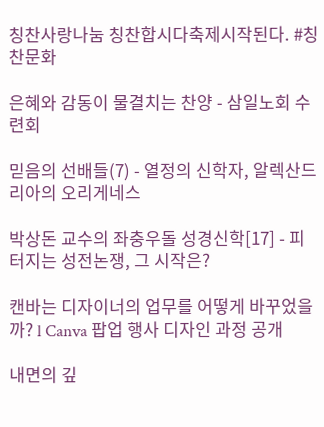칭찬사랑나눔 칭찬합시다축제시작된다. #칭찬문화

은혜와 감동이 물결치는 찬양 - 삼일노회 수련회

믿음의 선배들(7) - 열정의 신학자, 알렉산드리아의 오리게네스

박상돈 교수의 좌충우돌 성경신학[17] - 피 터지는 성전논쟁, 그 시작은?

캔바는 디자이너의 업무를 어떻게 바꾸었을까? l Canva 팝업 행사 디자인 과정 공개

내면의 깊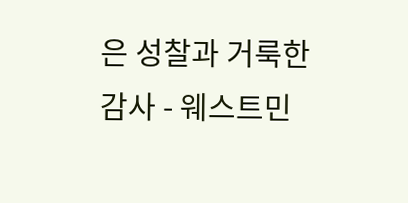은 성찰과 거룩한 감사 - 웨스트민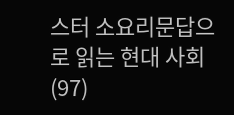스터 소요리문답으로 읽는 현대 사회(97)